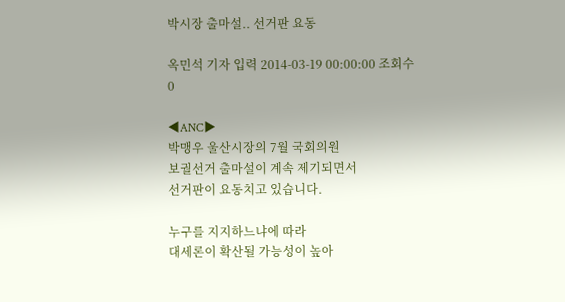박시장 출마설.. 선거판 요동

옥민석 기자 입력 2014-03-19 00:00:00 조회수 0

◀ANC▶
박맹우 울산시장의 7월 국회의원
보궐선거 출마설이 계속 제기되면서
선거판이 요동치고 있습니다.

누구를 지지하느냐에 따라
대세론이 확산될 가능성이 높아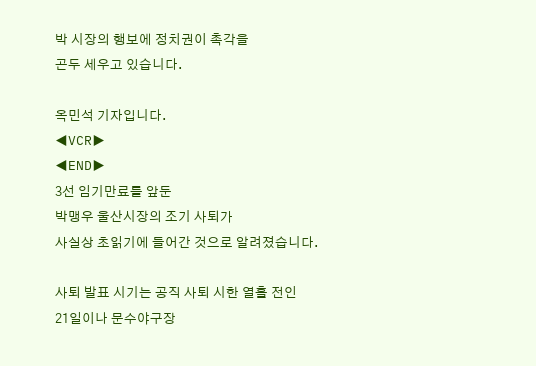박 시장의 행보에 정치권이 촉각을
곤두 세우고 있습니다.

옥민석 기자입니다.
◀VCR▶
◀END▶
3선 임기만료를 앞둔
박맹우 울산시장의 조기 사퇴가
사실상 초읽기에 들어간 것으로 알려졌습니다.

사퇴 발표 시기는 공직 사퇴 시한 열흘 전인
21일이나 문수야구장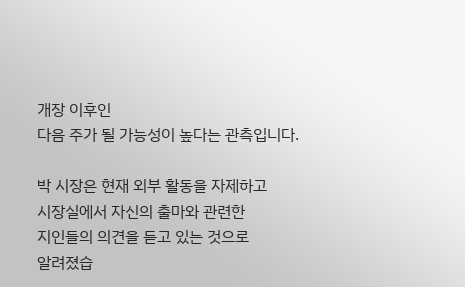개장 이후인
다음 주가 될 가능성이 높다는 관측입니다.

박 시장은 현재 외부 활동을 자제하고
시장실에서 자신의 출마와 관련한
지인들의 의견을 듣고 있는 것으로
알려졌습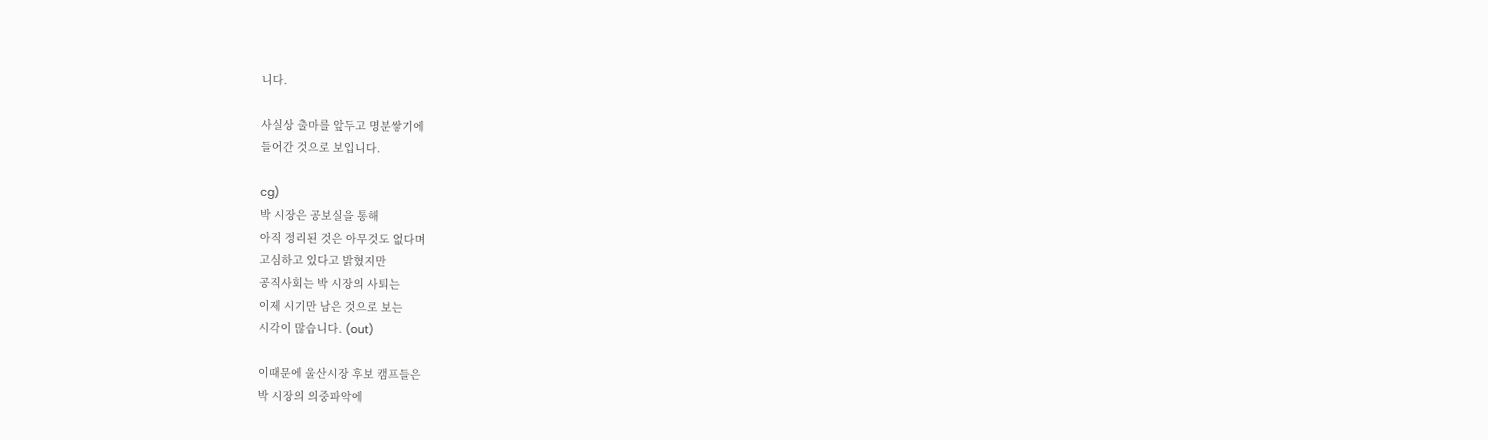니다.

사실상 출마를 앞두고 명분쌓기에
들어간 것으로 보입니다.

cg)
박 시장은 공보실을 통해
아직 정리된 것은 아무것도 없다며
고심하고 있다고 밝혔지만
공직사회는 박 시장의 사퇴는
이제 시기만 남은 것으로 보는
시각이 많습니다. (out)

이때문에 울산시장 후보 캠프들은
박 시장의 의중파악에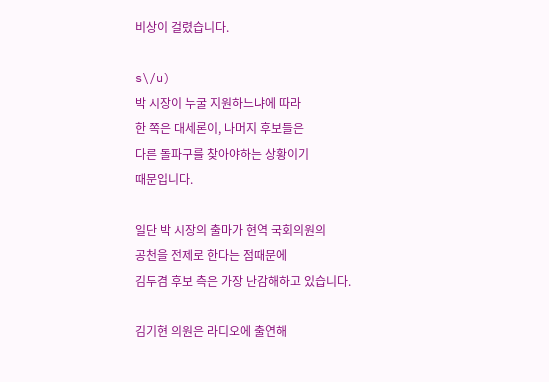비상이 걸렸습니다.

s\/u)
박 시장이 누굴 지원하느냐에 따라
한 쪽은 대세론이, 나머지 후보들은
다른 돌파구를 찾아야하는 상황이기
때문입니다.

일단 박 시장의 출마가 현역 국회의원의
공천을 전제로 한다는 점때문에
김두겸 후보 측은 가장 난감해하고 있습니다.

김기현 의원은 라디오에 출연해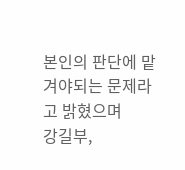본인의 판단에 맡겨야되는 문제라고 밝혔으며
강길부,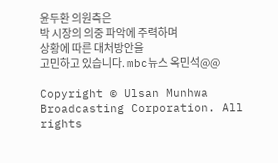윤두환 의원측은
박 시장의 의중 파악에 주력하며
상황에 따른 대처방안을
고민하고 있습니다. mbc뉴스 옥민석@@

Copyright © Ulsan Munhwa Broadcasting Corporation. All rights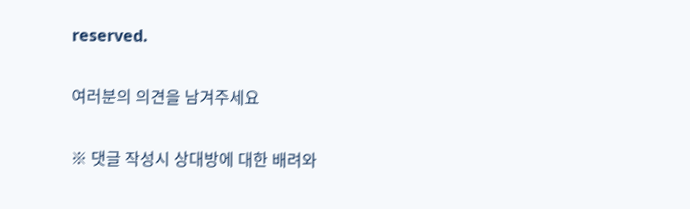reserved.

여러분의 의견을 남겨주세요

※ 댓글 작성시 상대방에 대한 배려와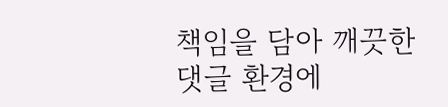책임을 담아 깨끗한 댓글 환경에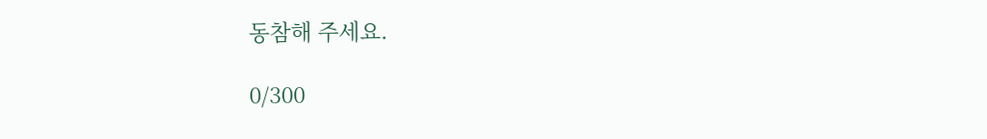동참해 주세요.

0/300